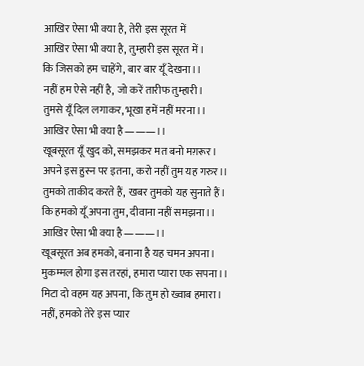आखिर ऐसा भी क्या है, तेरी इस सूरत में
आखिर ऐसा भी क्या है, तुम्हारी इस सूरत में।
कि जिसको हम चाहेंगे, बार बार यूँ देखना।।
नहीं हम ऐसे नहीं है, जो करें तारीफ तुम्हारी।
तुमसे यूँ दिल लगाकर, भूखा हमें नहीं मरना।।
आखिर ऐसा भी क्या है———।।
खूबसूरत यूँ खुद को, समझकर मत बनो मग़रूर।
अपने इस हुस्न पर इतना, करो नहीं तुम यह गरुर।।
तुमको ताकीद करते हैं, खबर तुमको यह सुनाते हैं।
कि हमको यूँ अपना तुम, दीवाना नहीं समझना।।
आखिर ऐसा भी क्या है———।।
खूबसूरत अब हमको, बनाना है यह चमन अपना।
मुकम्मल होगा इस तरहां, हमारा प्यारा एक सपना।।
मिटा दो वहम यह अपना, कि तुम हो ख्वाब हमारा।
नहीं, हमको तेरे इस प्यार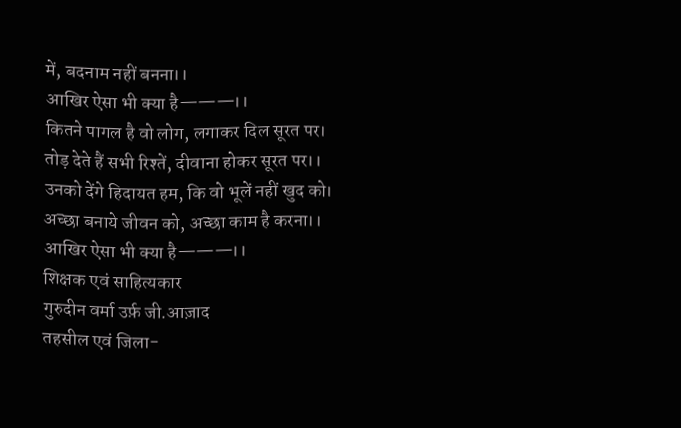में, बदनाम नहीं बनना।।
आखिर ऐसा भी क्या है———।।
कितने पागल है वो लोग, लगाकर दिल सूरत पर।
तोड़ देते हैं सभी रिश्तें, दीवाना होकर सूरत पर।।
उनको देंगे हिदायत हम, कि वो भूलें नहीं खुद को।
अच्छा बनाये जीवन को, अच्छा काम है करना।।
आखिर ऐसा भी क्या है———।।
शिक्षक एवं साहित्यकार
गुरुदीन वर्मा उर्फ़ जी.आज़ाद
तहसील एवं जिला-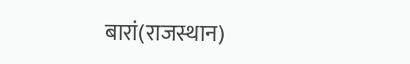बारां(राजस्थान)